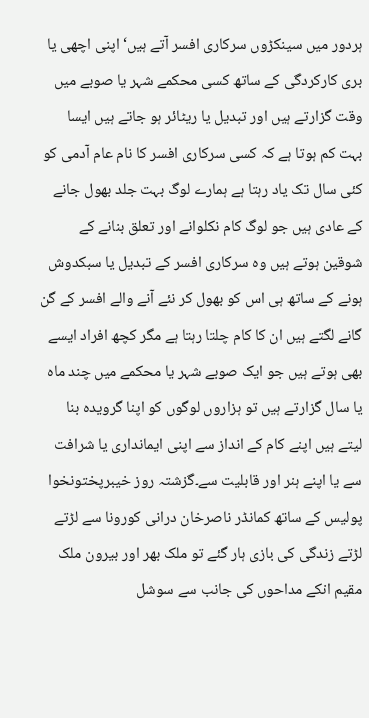ہردور میں سینکڑوں سرکاری افسر آتے ہیں‘ اپنی اچھی یا بری کارکردگی کے ساتھ کسی محکمے شہر یا صوبے میں وقت گزارتے ہیں اور تبدیل یا ریٹائر ہو جاتے ہیں ایسا بہت کم ہوتا ہے کہ کسی سرکاری افسر کا نام عام آدمی کو کئی سال تک یاد رہتا ہے ہمارے لوگ بہت جلد بھول جانے کے عادی ہیں جو لوگ کام نکلوانے اور تعلق بنانے کے شوقین ہوتے ہیں وہ سرکاری افسر کے تبدیل یا سبکدوش ہونے کے ساتھ ہی اس کو بھول کر نئے آنے والے افسر کے گن گانے لگتے ہیں ان کا کام چلتا رہتا ہے مگر کچھ افراد ایسے بھی ہوتے ہیں جو ایک صوبے شہر یا محکمے میں چند ماہ یا سال گزارتے ہیں تو ہزاروں لوگوں کو اپنا گرویدہ بنا لیتے ہیں اپنے کام کے انداز سے اپنی ایمانداری یا شرافت سے یا اپنے ہنر اور قابلیت سے۔گزشتہ روز خیبرپختونخوا پولیس کے ساتھ کمانڈر ناصرخان درانی کورونا سے لڑتے لڑتے زندگی کی بازی ہار گئے تو ملک بھر اور بیرون ملک مقیم انکے مداحوں کی جانب سے سوشل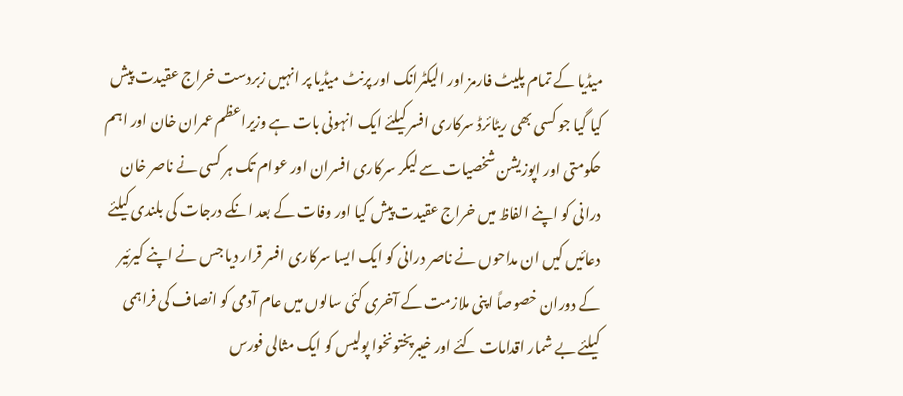میڈیا کے تمام پلیٹ فارمز اور الیکٹرانک اور پرنٹ میڈیا پر انہیں زبردست خراج عقیدت پیش کیا گیا جو کسی بھی ریٹائرڈ سرکاری افسر کیلئے ایک انہونی بات ہے وزیراعظم عمران خان اور اہم حکومتی اور اپوزیشن شخصیات سے لیکر سرکاری افسران اور عوام تک ہر کسی نے ناصر خان درانی کو اپنے الفاظ میں خراج عقیدت پیش کیا اور وفات کے بعد انکے درجات کی بلندی کیلئے دعائیں کیں ان مداحوں نے ناصر درانی کو ایک ایسا سرکاری افسر قرار دیا جس نے اپنے کیرئیر کے دوران خصوصاً اپنی ملازمت کے آخری کئی سالوں میں عام آدمی کو انصاف کی فراہمی کیلئے بے شمار اقدامات کئے اور خیبرپختونخوا پولیس کو ایک مثالی فورس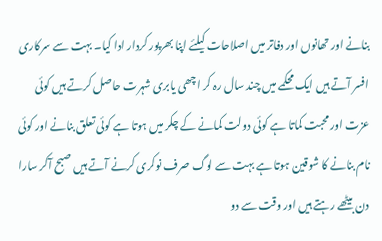بنانے اور تھانوں اور دفاتر میں اصلاحات کیلئے اپنا بھرپور کردار ادا کیا۔ بہت سے سرکاری افسر آتے ہیں ایک محکمے میں چند سال رہ کر اچھی یابری شہرت حاصل کرتے ہیں کوئی عزت اور محبت کماتا ہے کوئی دولت کمانے کے چکر میں ہوتا ہے کوئی تعلق بنانے اور کوئی نام بنانے کا شوقین ہوتا ہے بہت سے لوگ صرف نوکری کرنے آتے ہیں صبح آکر سارا دن بیٹھے رہتے ہیں اور وقت سے دو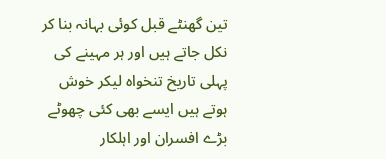تین گھنٹے قبل کوئی بہانہ بنا کر نکل جاتے ہیں اور ہر مہینے کی پہلی تاریخ تنخواہ لیکر خوش ہوتے ہیں ایسے بھی کئی چھوٹے بڑے افسران اور اہلکار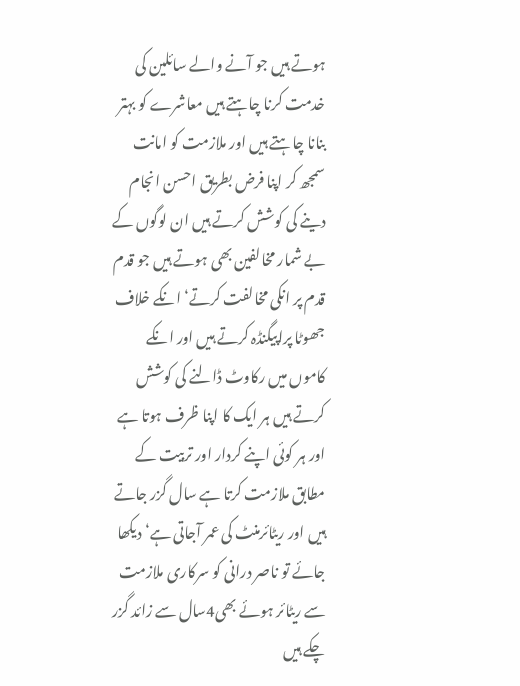ہوتے ہیں جو آنے والے سائلین کی خدمت کرنا چاہتے ہیں معاشرے کو بہتر بنانا چاہتے ہیں اور ملازمت کو امانت سمجھ کر اپنا فرض بطریق احسن انجام دینے کی کوشش کرتے ہیں ان لوگوں کے بے شمار مخالفین بھی ہوتے ہیں جو قدم قدم پر انکی مخالفت کرتے‘ انکے خلاف جھوٹا پراپیگنڈہ کرتے ہیں اور انکے کاموں میں رکاوٹ ڈالنے کی کوشش کرتے ہیں ہر ایک کا اپنا ظرف ہوتا ہے اور ہر کوئی اپنے کردار اور تربیت کے مطابق ملازمت کرتا ہے سال گزر جاتے ہیں اور ریٹائرمنٹ کی عمر آجاتی ہے‘ دیکھا جائے تو ناصر درانی کو سرکاری ملازمت سے ریٹائر ہوئے بھی4سال سے زائد گزر چکے ہیں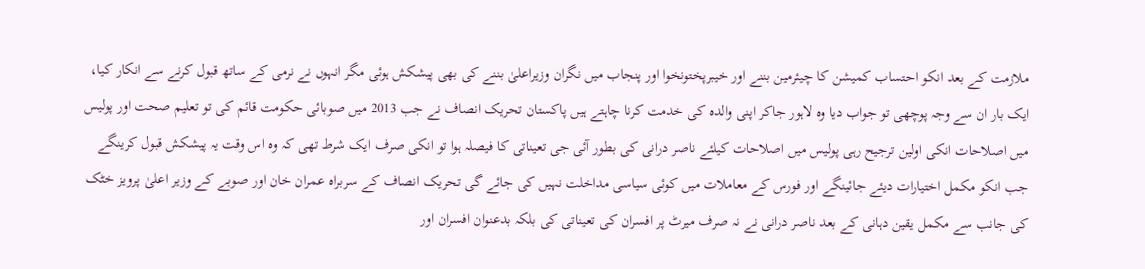ملازمت کے بعد انکو احتساب کمیشن کا چیئرمین بننے اور خیبرپختونخوا اور پنجاب میں نگران وزیراعلیٰ بننے کی بھی پیشکش ہوئی مگر انہوں نے نرمی کے ساتھ قبول کرنے سے انکار کیا، ایک بار ان سے وجہ پوچھی تو جواب دیا وہ لاہور جاکر اپنی والدہ کی خدمت کرنا چاہتے ہیں پاکستان تحریک انصاف نے جب 2013 میں صوبائی حکومت قائم کی تو تعلیم صحت اور پولیس میں اصلاحات انکی اولین ترجیح رہی پولیس میں اصلاحات کیلئے ناصر درانی کی بطور آئی جی تعیناتی کا فیصلہ ہوا تو انکی صرف ایک شرط تھی کہ وہ اس وقت یہ پیشکش قبول کرینگے جب انکو مکمل اختیارات دیئے جائینگے اور فورس کے معاملات میں کوئی سیاسی مداخلت نہیں کی جائے گی تحریک انصاف کے سربراہ عمران خان اور صوبے کے وزیر اعلیٰ پرویز خٹک کی جانب سے مکمل یقین دہانی کے بعد ناصر درانی نے نہ صرف میرٹ پر افسران کی تعیناتی کی بلکہ بدعنوان افسران اور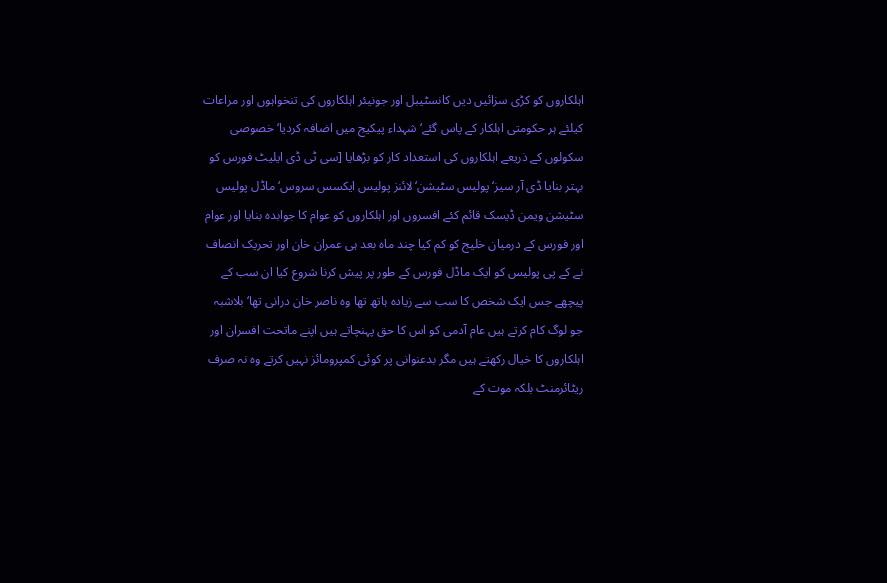اہلکاروں کو کڑی سزائیں دیں کانسٹیبل اور جونیئر اہلکاروں کی تنخواہوں اور مراعات کیلئے ہر حکومتی اہلکار کے پاس گئے‘ شہداء پیکیج میں اضافہ کردیا‘ خصوصی سکولوں کے ذریعے اہلکاروں کی استعداد کار کو بڑھایا [سی ٹی ڈی ایلیٹ فورس کو بہتر بنایا ڈی آر سیز‘ پولیس سٹیشن‘لائنز پولیس ایکسس سروس‘ ماڈل پولیس سٹیشن ویمن ڈیسک قائم کئے افسروں اور اہلکاروں کو عوام کا جوابدہ بنایا اور عوام اور فورس کے درمیان خلیج کو کم کیا چند ماہ بعد ہی عمران خان اور تحریک انصاف نے کے پی پولیس کو ایک ماڈل فورس کے طور پر پیش کرنا شروع کیا ان سب کے پیچھے جس ایک شخص کا سب سے زیادہ ہاتھ تھا وہ ناصر خان درانی تھا‘بلاشبہ جو لوگ کام کرتے ہیں عام آدمی کو اس کا حق پہنچاتے ہیں اپنے ماتحت افسران اور اہلکاروں کا خیال رکھتے ہیں مگر بدعنوانی پر کوئی کمپرومائز نہیں کرتے وہ نہ صرف ریٹائرمنٹ بلکہ موت کے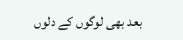بعد بھی لوگوں کے دلوں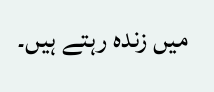میں زندہ رہتے ہیں۔